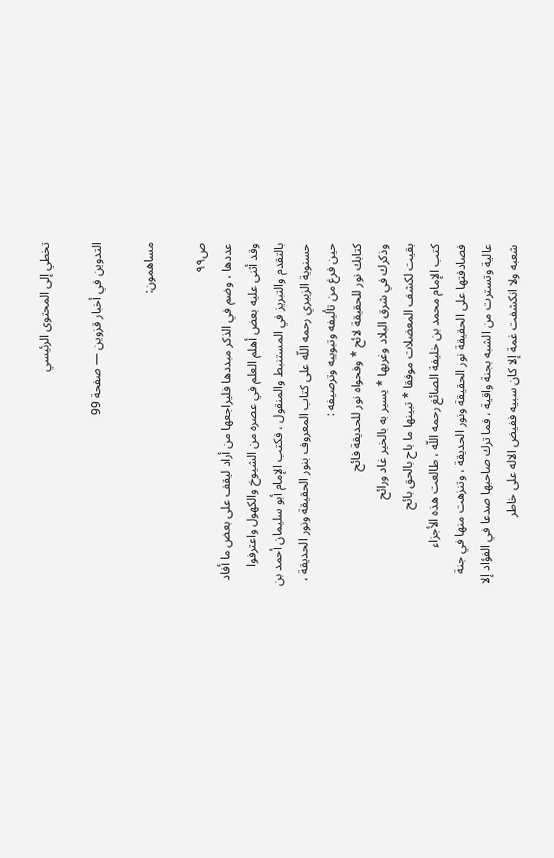تخطي إلى المحتوى الرئيسي

التدوين في أخبار قزوين — صفحة 99

مساهمون:

ص٩٩
عددها ، وضم في الذكر مبددها فليراجعها من أراد ليقف على بعض ما أفاد وقد أثنى عليه بعض أهلم العلم في عصره من الشيوخ والكهول واعترفوا بالتقدم والتبريز في المستنبط والمنقول ، فكتب الإمام أبو سليمان أحمد بن حسنوية الزبيري رحمه اللّه على كتاب المعروف بنور الحقيقة ونور الحديقة ، حين فرغ من تأليفه وتبويبه وترصيفه :
كتابك نور للحقيقة لائح * وفحواه نور للحديقة فائح
وذكرك في شرق البلاد وغربها * يسير به بالخير غاد ورائح
بقيت لكشف المعضلات موفقا * تبينها ما باح بالحق بائح
كتب الإمام محمد بن خليفة الصائغ رحمه اللّه ، طالعت هذه الأجزاء فصادفتها على الحقيقة نور الحقيقة ونور الحديقة ، وتنزهت منها في جنة عالية وتسترت من الشبه بجنة واقية ، فما ترك صاحبها صدعا في الفؤاد إلا شعبه ولا انكشفت غمة إلا كان سبيه ففيض الاله على خاطر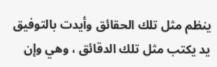ينظم مثل تلك الحقائق وأيدت بالتوفيق يد يكتب مثل تلك الدقائق ، وهي وإن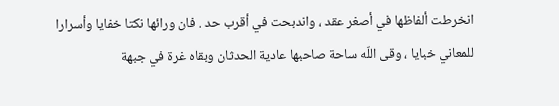انخرطت ألفاظها في أصغر عقد ، واندبحت في أقرب حد . فان ورائها نكتا خفايا وأسرارا للمعاني خبايا ، وقى اللّه ساحة صاحبها عادية الحدثان وبقاه غرة في جبهة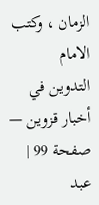الزمان ، وكتب الامام
التدوين في أخبار قزوين — صفحة 99 | عبد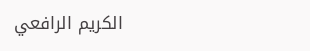الكريم الرافعي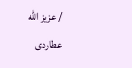/ عزيز الله عطاردى